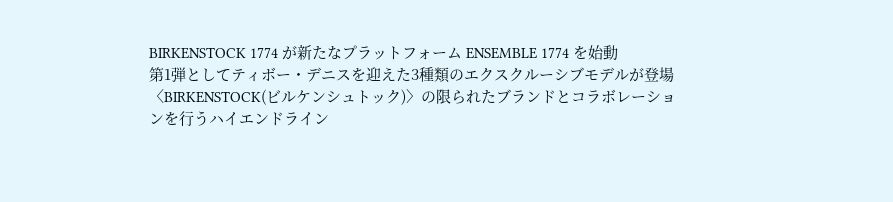BIRKENSTOCK 1774 が新たなプラットフォーム ENSEMBLE 1774 を始動
第1弾としてティボー・デニスを迎えた3種類のエクスクルーシブモデルが登場
〈BIRKENSTOCK(ビルケンシュトック)〉の限られたブランドとコラボレーションを行うハイエンドライン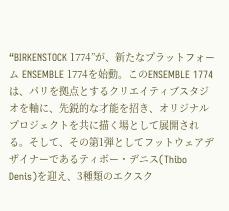“BIRKENSTOCK 1774”が、新たなプラットフォーム ENSEMBLE 1774を始動。このENSEMBLE 1774は、パリを拠点とするクリエイティブスタジオを軸に、先鋭的な才能を招き、オリジナルプロジェクトを共に描く場として展開される。そして、その第1弾としてフットウェアデザイナーであるティボー・デニス(Thibo Denis)を迎え、3種類のエクスク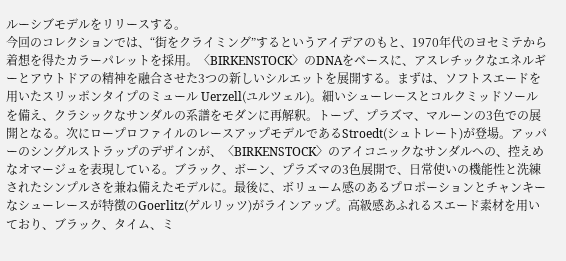ルーシブモデルをリリースする。
今回のコレクションでは、“街をクライミング”するというアイデアのもと、1970年代のヨセミテから着想を得たカラーパレットを採用。〈BIRKENSTOCK〉のDNAをベースに、アスレチックなエネルギーとアウトドアの精神を融合させた3つの新しいシルエットを展開する。まずは、ソフトスエードを用いたスリッポンタイプのミュール Uerzell(ユルツェル)。細いシューレースとコルクミッドソールを備え、クラシックなサンダルの系譜をモダンに再解釈。トープ、プラズマ、マルーンの3色での展開となる。次にロープロファイルのレースアップモデルであるStroedt(シュトレート)が登場。アッパーのシングルストラップのデザインが、〈BIRKENSTOCK〉のアイコニックなサンダルへの、控えめなオマージュを表現している。ブラック、ボーン、プラズマの3色展開で、日常使いの機能性と洗練されたシンプルさを兼ね備えたモデルに。最後に、ボリューム感のあるプロポーションとチャンキーなシューレースが特徴のGoerlitz(ゲルリッツ)がラインアップ。高級感あふれるスエード素材を用いており、ブラック、タイム、ミ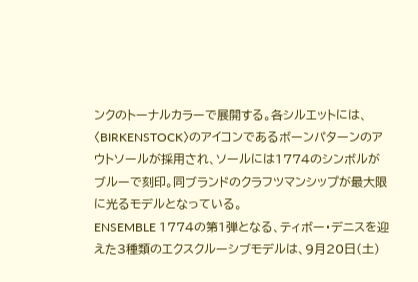ンクのトーナルカラーで展開する。各シルエットには、〈BIRKENSTOCK〉のアイコンであるボーンパターンのアウトソールが採用され、ソールには1774のシンボルがブルーで刻印。同ブランドのクラフツマンシップが最大限に光るモデルとなっている。
ENSEMBLE 1774の第1弾となる、ティボー・デニスを迎えた3種類のエクスクルーシブモデルは、9月20日(土)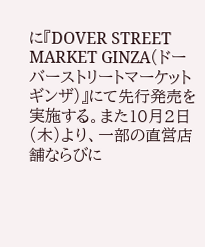に『DOVER STREET MARKET GINZA(ドーバーストリートマーケット ギンザ)』にて先行発売を実施する。また10月2日(木)より、一部の直営店舗ならびに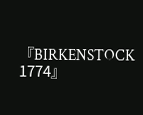『BIRKENSTOCK 1774』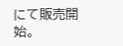にて販売開始。